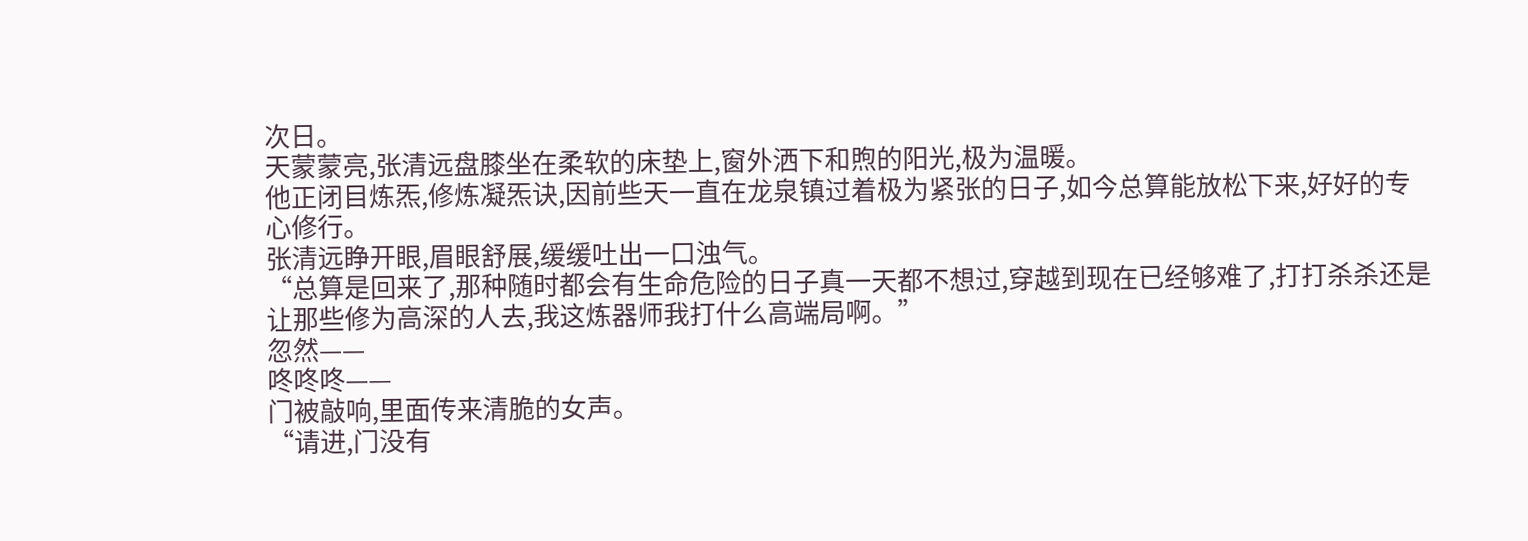次日。
天蒙蒙亮,张清远盘膝坐在柔软的床垫上,窗外洒下和煦的阳光,极为温暖。
他正闭目炼炁,修炼凝炁诀,因前些天一直在龙泉镇过着极为紧张的日子,如今总算能放松下来,好好的专心修行。
张清远睁开眼,眉眼舒展,缓缓吐出一口浊气。
“总算是回来了,那种随时都会有生命危险的日子真一天都不想过,穿越到现在已经够难了,打打杀杀还是让那些修为高深的人去,我这炼器师我打什么高端局啊。”
忽然——
咚咚咚——
门被敲响,里面传来清脆的女声。
“请进,门没有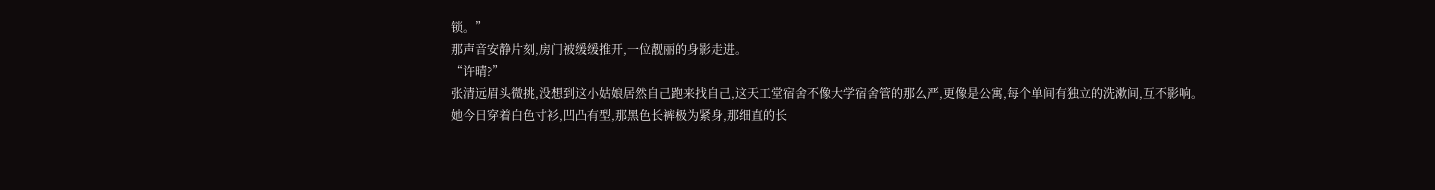锁。”
那声音安静片刻,房门被缓缓推开,一位靓丽的身影走进。
“许晴?”
张清远眉头微挑,没想到这小姑娘居然自己跑来找自己,这天工堂宿舍不像大学宿舍管的那么严,更像是公寓,每个单间有独立的洗漱间,互不影响。
她今日穿着白色寸衫,凹凸有型,那黑色长裤极为紧身,那细直的长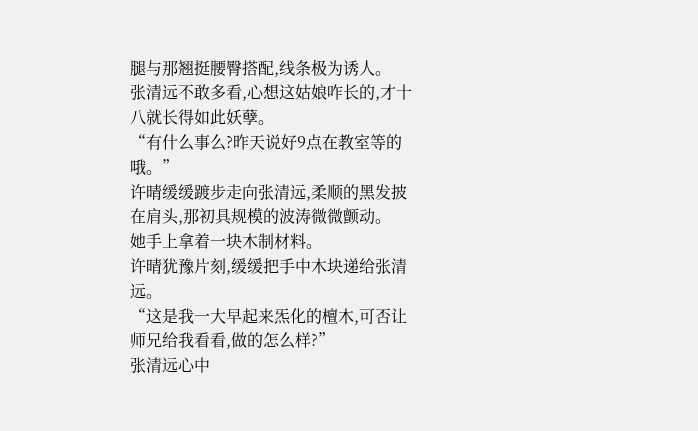腿与那翘挺腰臀搭配,线条极为诱人。
张清远不敢多看,心想这姑娘咋长的,才十八就长得如此妖孽。
“有什么事么?昨天说好9点在教室等的哦。”
许晴缓缓踱步走向张清远,柔顺的黑发披在肩头,那初具规模的波涛微微颤动。
她手上拿着一块木制材料。
许晴犹豫片刻,缓缓把手中木块递给张清远。
“这是我一大早起来炁化的檀木,可否让师兄给我看看,做的怎么样?”
张清远心中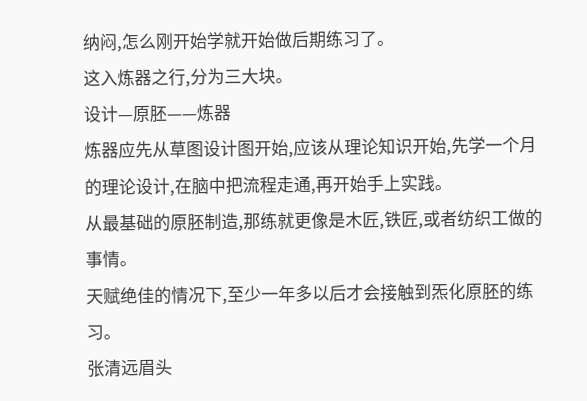纳闷,怎么刚开始学就开始做后期练习了。
这入炼器之行,分为三大块。
设计—原胚——炼器
炼器应先从草图设计图开始,应该从理论知识开始,先学一个月的理论设计,在脑中把流程走通,再开始手上实践。
从最基础的原胚制造,那练就更像是木匠,铁匠,或者纺织工做的事情。
天赋绝佳的情况下,至少一年多以后才会接触到炁化原胚的练习。
张清远眉头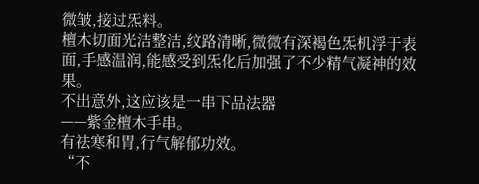微皱,接过炁料。
檀木切面光洁整洁,纹路清晰,微微有深褐色炁机浮于表面,手感温润,能感受到炁化后加强了不少精气凝神的效果。
不出意外,这应该是一串下品法器
——紫金檀木手串。
有祛寒和胃,行气解郁功效。
“不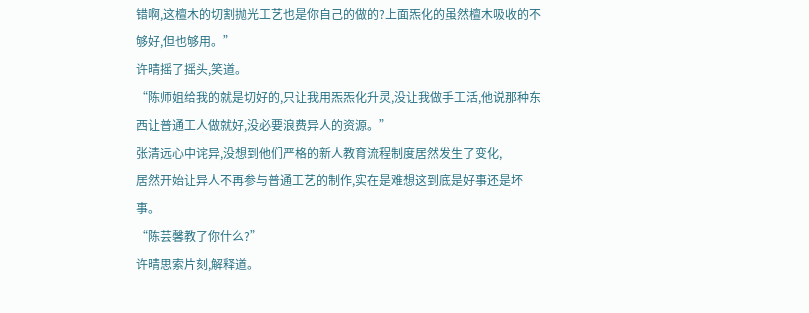错啊,这檀木的切割抛光工艺也是你自己的做的?上面炁化的虽然檀木吸收的不够好,但也够用。”
许晴摇了摇头,笑道。
“陈师姐给我的就是切好的,只让我用炁炁化升灵,没让我做手工活,他说那种东西让普通工人做就好,没必要浪费异人的资源。”
张清远心中诧异,没想到他们严格的新人教育流程制度居然发生了变化,
居然开始让异人不再参与普通工艺的制作,实在是难想这到底是好事还是坏事。
“陈芸馨教了你什么?”
许晴思索片刻,解释道。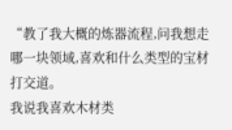“教了我大概的炼器流程,问我想走哪一块领域,喜欢和什么类型的宝材打交道。
我说我喜欢木材类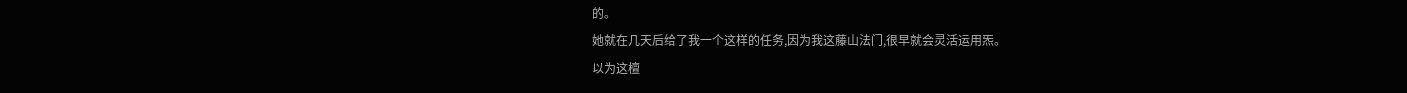的。
她就在几天后给了我一个这样的任务,因为我这藤山法门,很早就会灵活运用炁。
以为这檀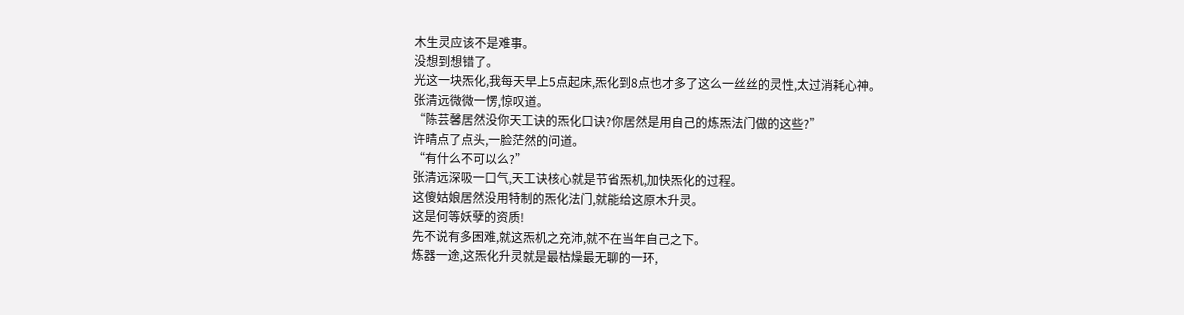木生灵应该不是难事。
没想到想错了。
光这一块炁化,我每天早上5点起床,炁化到8点也才多了这么一丝丝的灵性,太过消耗心神。
张清远微微一愣,惊叹道。
“陈芸馨居然没你天工诀的炁化口诀?你居然是用自己的炼炁法门做的这些?”
许晴点了点头,一脸茫然的问道。
“有什么不可以么?”
张清远深吸一口气,天工诀核心就是节省炁机,加快炁化的过程。
这傻姑娘居然没用特制的炁化法门,就能给这原木升灵。
这是何等妖孽的资质!
先不说有多困难,就这炁机之充沛,就不在当年自己之下。
炼器一途,这炁化升灵就是最枯燥最无聊的一环,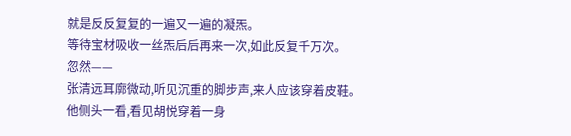就是反反复复的一遍又一遍的凝炁。
等待宝材吸收一丝炁后后再来一次,如此反复千万次。
忽然——
张清远耳廓微动,听见沉重的脚步声,来人应该穿着皮鞋。
他侧头一看,看见胡悦穿着一身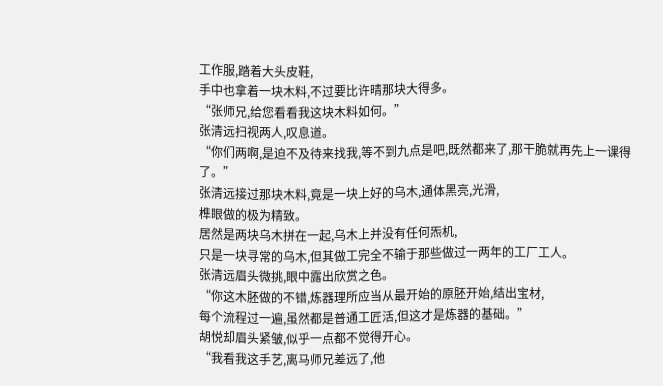工作服,踏着大头皮鞋,
手中也拿着一块木料,不过要比许晴那块大得多。
“张师兄,给您看看我这块木料如何。”
张清远扫视两人,叹息道。
“你们两啊,是迫不及待来找我,等不到九点是吧,既然都来了,那干脆就再先上一课得了。”
张清远接过那块木料,竟是一块上好的乌木,通体黑亮,光滑,
榫眼做的极为精致。
居然是两块乌木拼在一起,乌木上并没有任何炁机,
只是一块寻常的乌木,但其做工完全不输于那些做过一两年的工厂工人。
张清远眉头微挑,眼中露出欣赏之色。
“你这木胚做的不错,炼器理所应当从最开始的原胚开始,结出宝材,
每个流程过一遍,虽然都是普通工匠活,但这才是炼器的基础。”
胡悦却眉头紧皱,似乎一点都不觉得开心。
“我看我这手艺,离马师兄差远了,他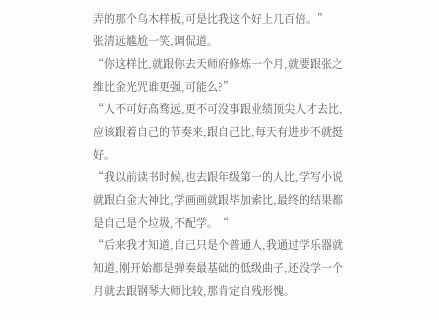弄的那个乌木样板,可是比我这个好上几百倍。”
张清远尴尬一笑,调侃道。
“你这样比,就跟你去天师府修炼一个月,就要跟张之维比金光咒谁更强,可能么?”
“人不可好高骛远,更不可没事跟业绩顶尖人才去比,应该跟着自己的节奏来,跟自己比,每天有进步不就挺好。
“我以前读书时候,也去跟年级第一的人比,学写小说就跟白金大神比,学画画就跟毕加索比,最终的结果都是自己是个垃圾,不配学。“
“后来我才知道,自己只是个普通人,我通过学乐器就知道,刚开始都是弹奏最基础的低级曲子,还没学一个月就去跟钢琴大师比较,那肯定自残形愧。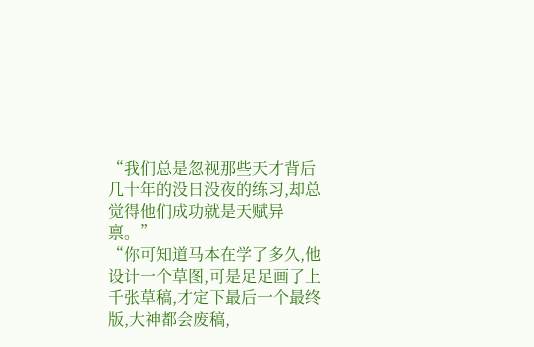“我们总是忽视那些天才背后几十年的没日没夜的练习,却总觉得他们成功就是天赋异禀。”
“你可知道马本在学了多久,他设计一个草图,可是足足画了上千张草稿,才定下最后一个最终版,大神都会废稿,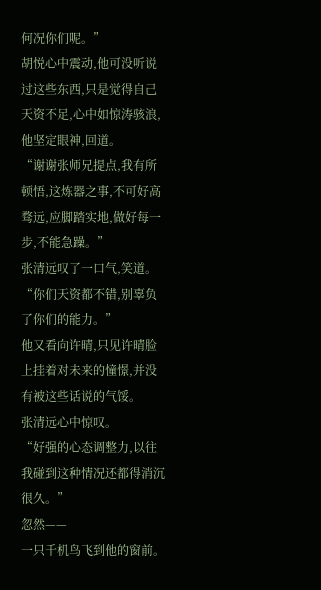何况你们呢。”
胡悦心中震动,他可没听说过这些东西,只是觉得自己天资不足,心中如惊涛骇浪,他坚定眼神,回道。
“谢谢张师兄提点,我有所顿悟,这炼器之事,不可好高骛远,应脚踏实地,做好每一步,不能急躁。”
张清远叹了一口气,笑道。
“你们天资都不错,别辜负了你们的能力。”
他又看向许晴,只见许晴脸上挂着对未来的憧憬,并没有被这些话说的气馁。
张清远心中惊叹。
“好强的心态调整力,以往我碰到这种情况还都得消沉很久。”
忽然——
一只千机鸟飞到他的窗前。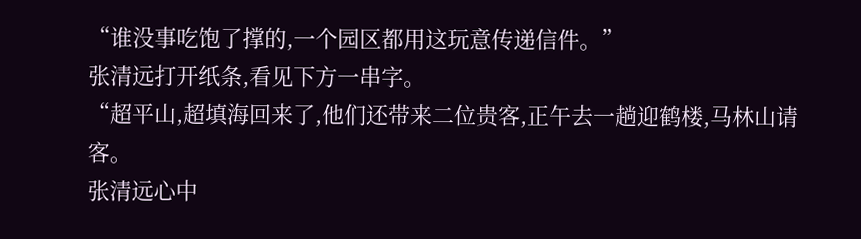“谁没事吃饱了撑的,一个园区都用这玩意传递信件。”
张清远打开纸条,看见下方一串字。
“超平山,超填海回来了,他们还带来二位贵客,正午去一趟迎鹤楼,马林山请客。
张清远心中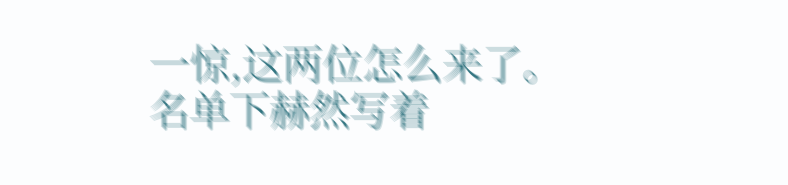一惊,这两位怎么来了。
名单下赫然写着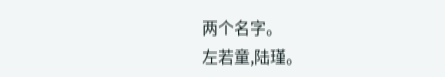两个名字。
左若童,陆瑾。